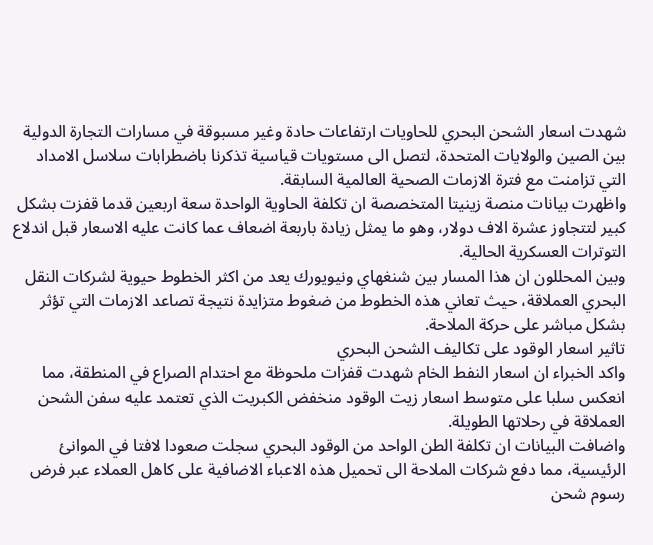شهدت اسعار الشحن البحري للحاويات ارتفاعات حادة وغير مسبوقة في مسارات التجارة الدولية بين الصين والولايات المتحدة، لتصل الى مستويات قياسية تذكرنا باضطرابات سلاسل الامداد التي تزامنت مع فترة الازمات الصحية العالمية السابقة.
واظهرت بيانات منصة زينيتا المتخصصة ان تكلفة الحاوية الواحدة سعة اربعين قدما قفزت بشكل كبير لتتجاوز عشرة الاف دولار، وهو ما يمثل زيادة باربعة اضعاف عما كانت عليه الاسعار قبل اندلاع التوترات العسكرية الحالية.
وبين المحللون ان هذا المسار بين شنغهاي ونيويورك يعد من اكثر الخطوط حيوية لشركات النقل البحري العملاقة، حيث تعاني هذه الخطوط من ضغوط متزايدة نتيجة تصاعد الازمات التي تؤثر بشكل مباشر على حركة الملاحة.
تاثير اسعار الوقود على تكاليف الشحن البحري
واكد الخبراء ان اسعار النفط الخام شهدت قفزات ملحوظة مع احتدام الصراع في المنطقة، مما انعكس سلبا على متوسط اسعار زيت الوقود منخفض الكبريت الذي تعتمد عليه سفن الشحن العملاقة في رحلاتها الطويلة.
واضافت البيانات ان تكلفة الطن الواحد من الوقود البحري سجلت صعودا لافتا في الموانئ الرئيسية، مما دفع شركات الملاحة الى تحميل هذه الاعباء الاضافية على كاهل العملاء عبر فرض رسوم شحن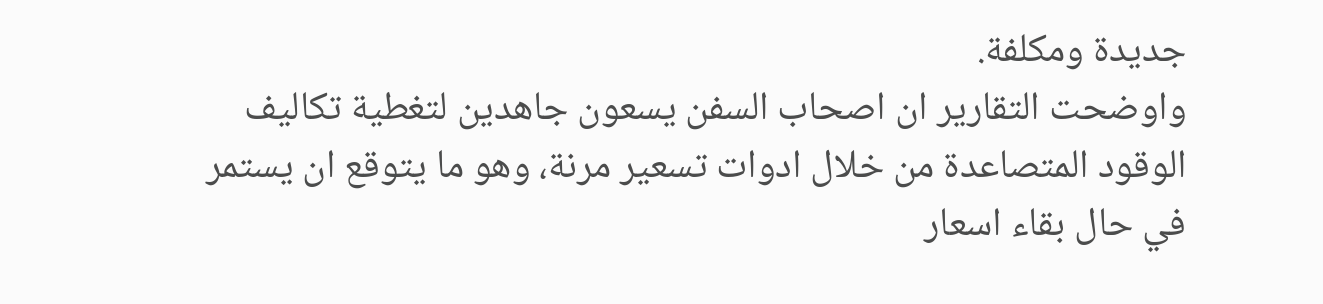جديدة ومكلفة.
واوضحت التقارير ان اصحاب السفن يسعون جاهدين لتغطية تكاليف الوقود المتصاعدة من خلال ادوات تسعير مرنة، وهو ما يتوقع ان يستمر في حال بقاء اسعار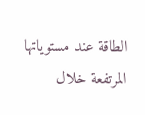الطاقة عند مستوياتها المرتفعة خلال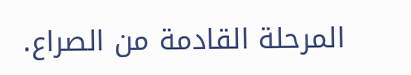المرحلة القادمة من الصراع.